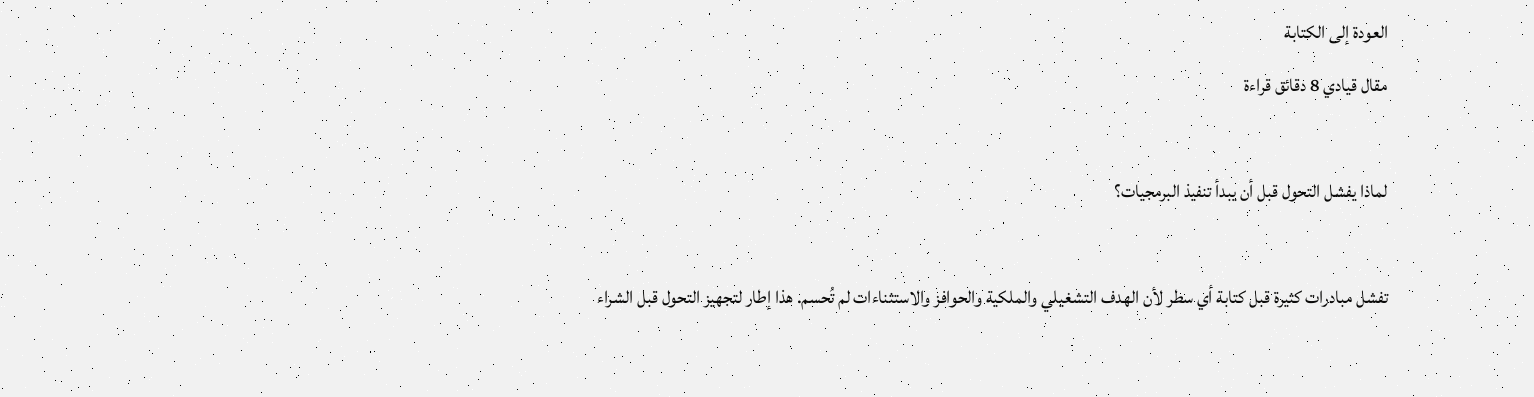العودة إلى الكتابة
مقال قيادي 8 دقائق قراءة

لماذا يفشل التحول قبل أن يبدأ تنفيذ البرمجيات؟

تفشل مبادرات كثيرة قبل كتابة أي سطر لأن الهدف التشغيلي والملكية والحوافز والاستثناءات لم تُحسم. هذا إطار لتجهيز التحول قبل الشراء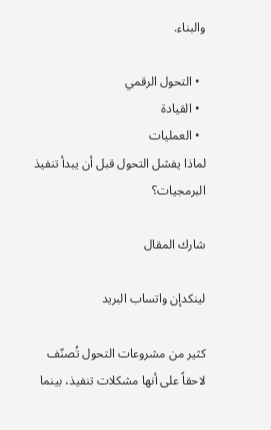والبناء.

  • التحول الرقمي
  • القيادة
  • العمليات
لماذا يفشل التحول قبل أن يبدأ تنفيذ البرمجيات؟

شارك المقال

لينكدإن واتساب البريد

كثير من مشروعات التحول تُصنّف لاحقاً على أنها مشكلات تنفيذ، بينما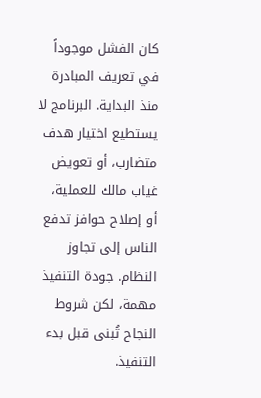كان الفشل موجوداً في تعريف المبادرة منذ البداية. البرنامج لا يستطيع اختيار هدف متضارب، أو تعويض غياب مالك للعملية، أو إصلاح حوافز تدفع الناس إلى تجاوز النظام. جودة التنفيذ مهمة، لكن شروط النجاح تُبنى قبل بدء التنفيذ.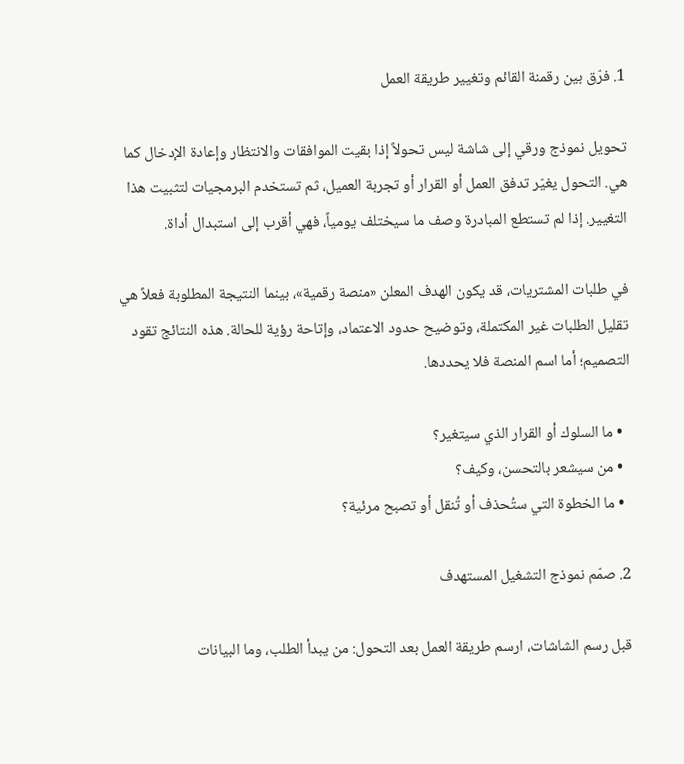1. فرّق بين رقمنة القائم وتغيير طريقة العمل

تحويل نموذج ورقي إلى شاشة ليس تحولاً إذا بقيت الموافقات والانتظار وإعادة الإدخال كما هي. التحول يغيّر تدفق العمل أو القرار أو تجربة العميل، ثم تستخدم البرمجيات لتثبيت هذا التغيير. إذا لم تستطع المبادرة وصف ما سيختلف يومياً، فهي أقرب إلى استبدال أداة.

في طلبات المشتريات، قد يكون الهدف المعلن «منصة رقمية»، بينما النتيجة المطلوبة فعلاً هي تقليل الطلبات غير المكتملة، وتوضيح حدود الاعتماد، وإتاحة رؤية للحالة. هذه النتائج تقود التصميم؛ أما اسم المنصة فلا يحددها.

  • ما السلوك أو القرار الذي سيتغير؟
  • من سيشعر بالتحسن، وكيف؟
  • ما الخطوة التي ستُحذف أو تُنقل أو تصبح مرئية؟

2. صمّم نموذج التشغيل المستهدف

قبل رسم الشاشات، ارسم طريقة العمل بعد التحول: من يبدأ الطلب، وما البيانات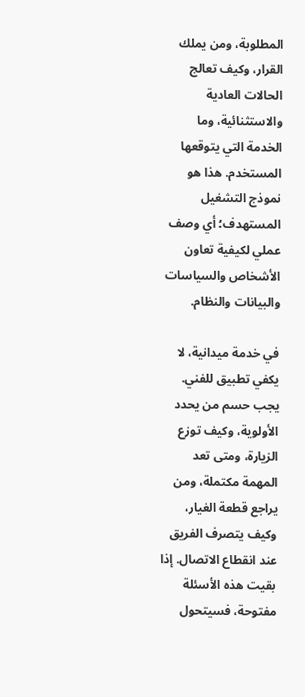المطلوبة، ومن يملك القرار، وكيف تعالج الحالات العادية والاستثنائية، وما الخدمة التي يتوقعها المستخدم. هذا هو نموذج التشغيل المستهدف؛ أي وصف عملي لكيفية تعاون الأشخاص والسياسات والبيانات والنظام.

في خدمة ميدانية، لا يكفي تطبيق للفني. يجب حسم من يحدد الأولوية، وكيف توزع الزيارة، ومتى تعد المهمة مكتملة، ومن يراجع قطعة الغيار، وكيف يتصرف الفريق عند انقطاع الاتصال. إذا بقيت هذه الأسئلة مفتوحة، فسيتحول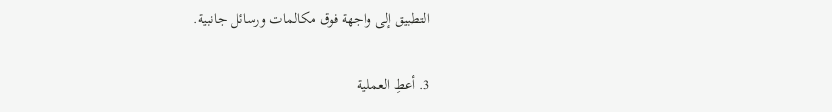التطبيق إلى واجهة فوق مكالمات ورسائل جانبية.

3. أعطِ العملية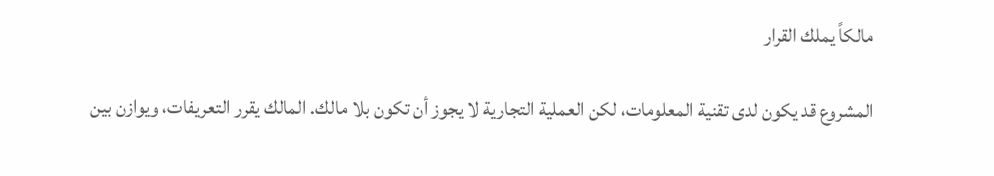مالكاً يملك القرار

المشروع قد يكون لدى تقنية المعلومات، لكن العملية التجارية لا يجوز أن تكون بلا مالك. المالك يقرر التعريفات، ويوازن بين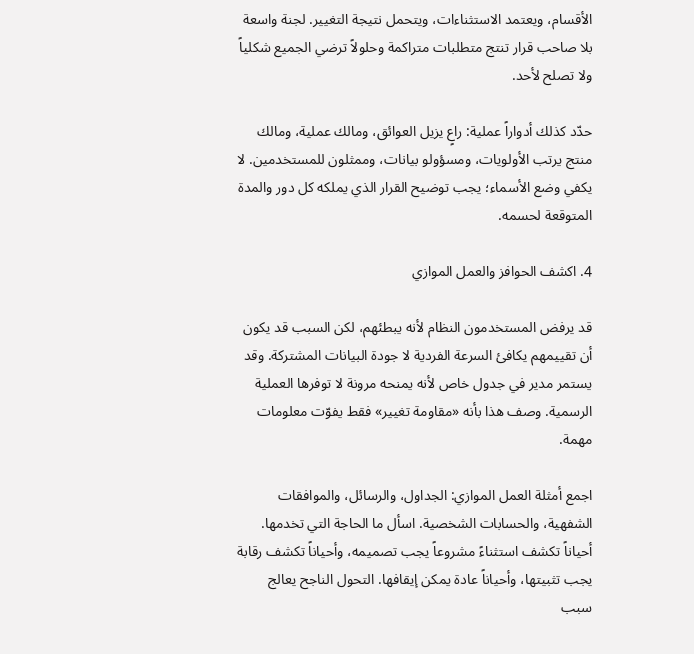الأقسام، ويعتمد الاستثناءات، ويتحمل نتيجة التغيير. لجنة واسعة بلا صاحب قرار تنتج متطلبات متراكمة وحلولاً ترضي الجميع شكلياً ولا تصلح لأحد.

حدّد كذلك أدواراً عملية: راعٍ يزيل العوائق، ومالك عملية، ومالك منتج يرتب الأولويات، ومسؤولو بيانات، وممثلون للمستخدمين. لا يكفي وضع الأسماء؛ يجب توضيح القرار الذي يملكه كل دور والمدة المتوقعة لحسمه.

4. اكشف الحوافز والعمل الموازي

قد يرفض المستخدمون النظام لأنه يبطئهم، لكن السبب قد يكون أن تقييمهم يكافئ السرعة الفردية لا جودة البيانات المشتركة. وقد يستمر مدير في جدول خاص لأنه يمنحه مرونة لا توفرها العملية الرسمية. وصف هذا بأنه «مقاومة تغيير» فقط يفوّت معلومات مهمة.

اجمع أمثلة العمل الموازي: الجداول، والرسائل، والموافقات الشفهية، والحسابات الشخصية. اسأل ما الحاجة التي تخدمها. أحياناً تكشف استثناءً مشروعاً يجب تصميمه، وأحياناً تكشف رقابة يجب تثبيتها، وأحياناً عادة يمكن إيقافها. التحول الناجح يعالج سبب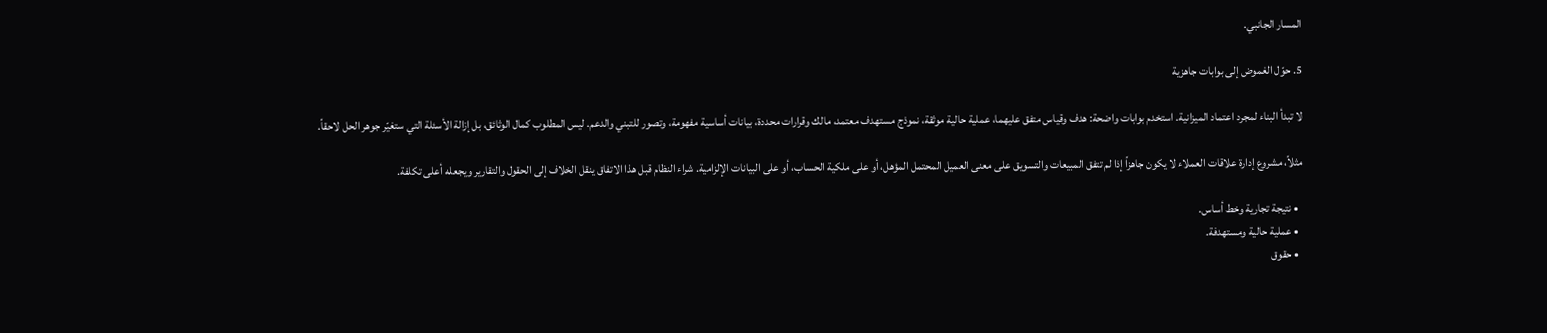المسار الجانبي.

5. حوّل الغموض إلى بوابات جاهزية

لا تبدأ البناء لمجرد اعتماد الميزانية. استخدم بوابات واضحة: هدف وقياس متفق عليهما، عملية حالية موثقة، نموذج مستهدف معتمد، مالك وقرارات محددة، بيانات أساسية مفهومة، وتصور للتبني والدعم. ليس المطلوب كمال الوثائق، بل إزالة الأسئلة التي ستغيّر جوهر الحل لاحقاً.

مثلاً، مشروع إدارة علاقات العملاء لا يكون جاهزاً إذا لم تتفق المبيعات والتسويق على معنى العميل المحتمل المؤهل، أو على ملكية الحساب، أو على البيانات الإلزامية. شراء النظام قبل هذا الاتفاق ينقل الخلاف إلى الحقول والتقارير ويجعله أعلى تكلفة.

  • نتيجة تجارية وخط أساس.
  • عملية حالية ومستهدفة.
  • حقوق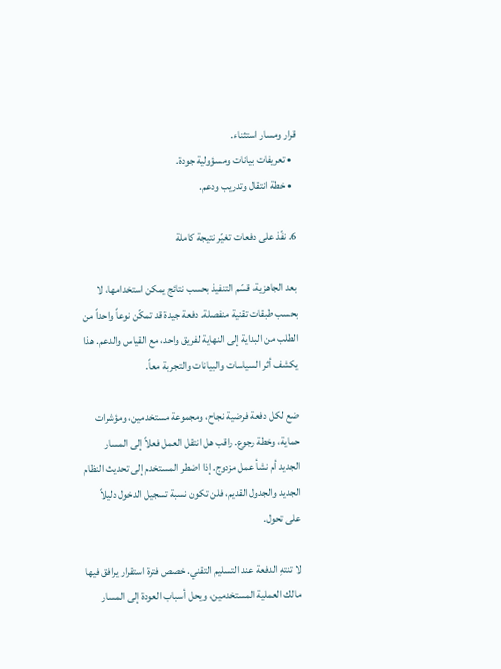قرار ومسار استثناء.
  • تعريفات بيانات ومسؤولية جودة.
  • خطة انتقال وتدريب ودعم.

6. نفّذ على دفعات تغيّر نتيجة كاملة

بعد الجاهزية، قسّم التنفيذ بحسب نتائج يمكن استخدامها، لا بحسب طبقات تقنية منفصلة. دفعة جيدة قد تمكّن نوعاً واحداً من الطلب من البداية إلى النهاية لفريق واحد، مع القياس والدعم. هذا يكشف أثر السياسات والبيانات والتجربة معاً.

ضع لكل دفعة فرضية نجاح، ومجموعة مستخدمين، ومؤشرات حماية، وخطة رجوع. راقب هل انتقل العمل فعلاً إلى المسار الجديد أم نشأ عمل مزدوج. إذا اضطر المستخدم إلى تحديث النظام الجديد والجدول القديم، فلن تكون نسبة تسجيل الدخول دليلاً على تحول.

لا تنتهِ الدفعة عند التسليم التقني. خصص فترة استقرار يرافق فيها مالك العملية المستخدمين، ويحل أسباب العودة إلى المسار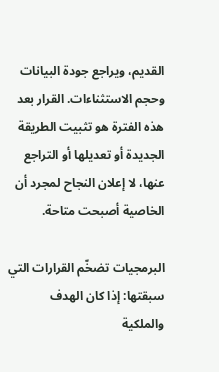القديم، ويراجع جودة البيانات وحجم الاستثناءات. القرار بعد هذه الفترة هو تثبيت الطريقة الجديدة أو تعديلها أو التراجع عنها، لا إعلان النجاح لمجرد أن الخاصية أصبحت متاحة.

البرمجيات تضخّم القرارات التي سبقتها: إذا كان الهدف والملكية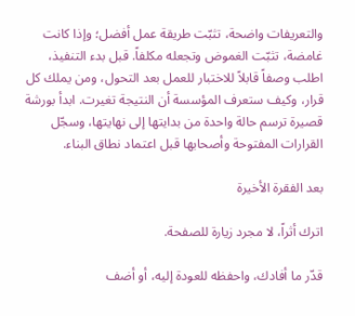والتعريفات واضحة، تثبّت طريقة عمل أفضل؛ وإذا كانت غامضة، تثبّت الغموض وتجعله مكلفاً. قبل بدء التنفيذ، اطلب وصفاً قابلاً للاختبار للعمل بعد التحول، ومن يملك كل قرار، وكيف ستعرف المؤسسة أن النتيجة تغيرت. ابدأ بورشة قصيرة ترسم حالة واحدة من بدايتها إلى نهايتها، وسجّل القرارات المفتوحة وأصحابها قبل اعتماد نطاق البناء.

بعد الفقرة الأخيرة

اترك أثراً، لا مجرد زيارة للصفحة.

قدّر ما أفادك، واحفظه للعودة إليه، أو أضف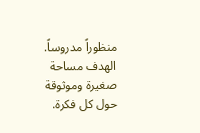منظوراً مدروساً. الهدف مساحة صغيرة وموثوقة حول كل فكرة.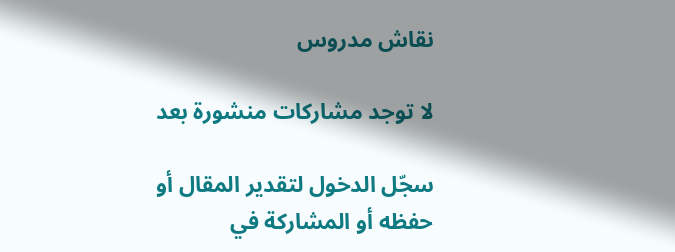نقاش مدروس

لا توجد مشاركات منشورة بعد

سجّل الدخول لتقدير المقال أو حفظه أو المشاركة في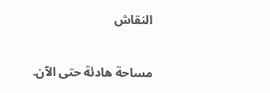النقاش

مساحة هادئة حتى الآن.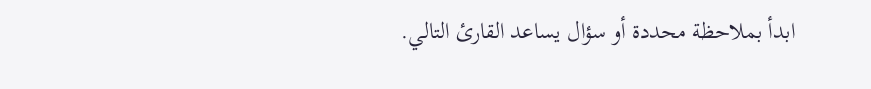ابدأ بملاحظة محددة أو سؤال يساعد القارئ التالي.